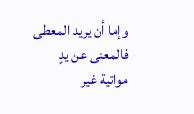وإما أن يريد المعطى فالمعنى عن يدٍ مواتية غير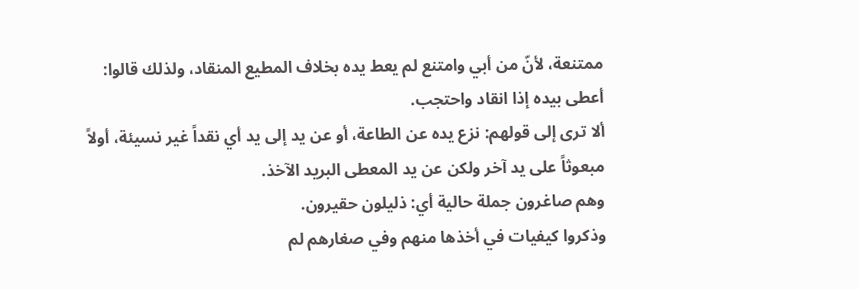ممتنعة، لأنّ من أبي وامتنع لم يعط يده بخلاف المطيع المنقاد، ولذلك قالوا: أعطى بيده إذا انقاد واحتجب.
ألا ترى إلى قولهم: نزع يده عن الطاعة، أو عن يد إلى يد أي نقداً غير نسيئة، أولاً مبعوثاً على يد آخر ولكن عن يد المعطى البريد الآخذ.
وهم صاغرون جملة حالية أي: ذليلون حقيرون.
وذكروا كيفيات في أخذها منهم وفي صغارهم لم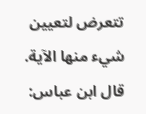تتعرض لتعيين شيء منها الآية.
قال ابن عباس: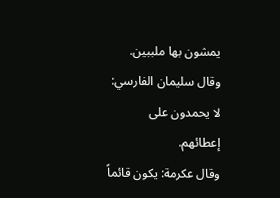يمشون بها ملببين.
وقال سليمان الفارسي: لا يحمدون على إعطائهم.
وقال عكرمة: يكون قائماً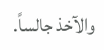والآخذ جالساً.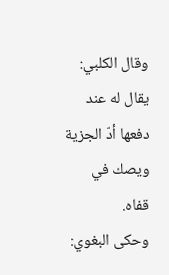وقال الكلبي: يقال له عند دفعها أدّ الجزية ويصك في قفاه.
وحكى البغوي: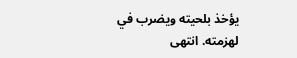يؤخذ بلحيته ويضرب في لهزمته. انتهى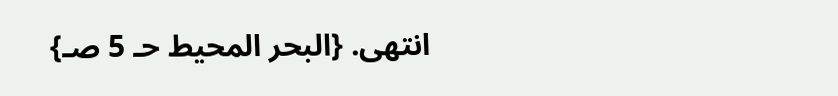انتهى. {البحر المحيط حـ 5 صـ}